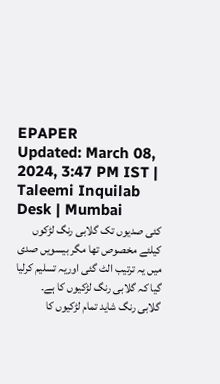EPAPER
Updated: March 08, 2024, 3:47 PM IST | Taleemi Inquilab Desk | Mumbai
کئی صدیوں تک گلابی رنگ لڑکوں کیلئے مخصوص تھا مگر بیسویں صدی میں یہ ترتیب الٹ گئی اوریہ تسلیم کرلیا گیا کہ گلابی رنگ لڑکیوں کا ہے۔
گلابی رنگ شاید تمام لڑکیوں کا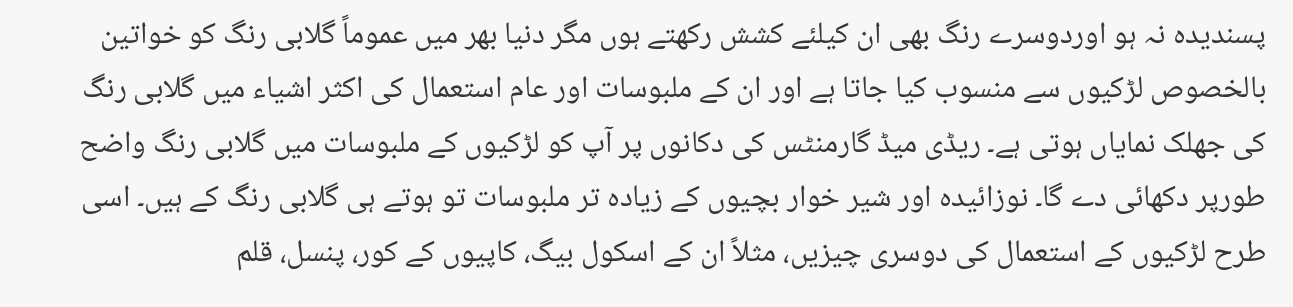پسندیدہ نہ ہو اوردوسرے رنگ بھی ان کیلئے کشش رکھتے ہوں مگر دنیا بھر میں عموماً گلابی رنگ کو خواتین بالخصوص لڑکیوں سے منسوب کیا جاتا ہے اور ان کے ملبوسات اور عام استعمال کی اکثر اشیاء میں گلابی رنگ کی جھلک نمایاں ہوتی ہے۔ ریڈی میڈ گارمنٹس کی دکانوں پر آپ کو لڑکیوں کے ملبوسات میں گلابی رنگ واضح طورپر دکھائی دے گا۔ نوزائیدہ اور شیر خوار بچیوں کے زیادہ تر ملبوسات تو ہوتے ہی گلابی رنگ کے ہیں۔ اسی طرح لڑکیوں کے استعمال کی دوسری چیزیں، مثلاً ان کے اسکول بیگ، کاپیوں کے کور، پنسل، قلم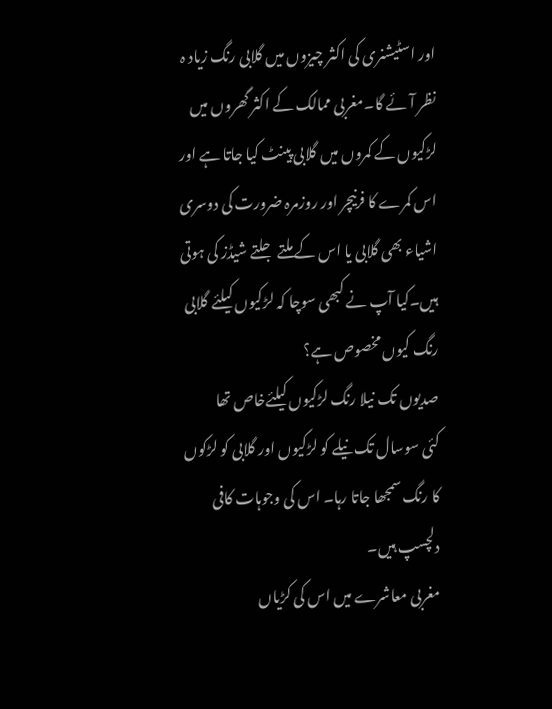اور اسٹیشنری کی اکثر چیزوں میں گلابی رنگ زیاد ہ نظر آئے گا۔مغربی ممالک کے اکثر گھروں میں لڑکیوں کے کمروں میں گلابی پینٹ کیا جاتا ہے اور اس کمرے کا فرنیچر اور روزمرہ ضرورت کی دوسری اشیاء بھی گلابی یا اس کے ملتے جلتے شیڈز کی ہوتی ہیں۔کیا آپ نے کبھی سوچا کہ لڑکیوں کیلئے گلابی رنگ کیوں مخصوص ہے؟
صدیوں تک نیلا رنگ لڑکیوں کیلئےخاص تھا
کئی سوسال تک نیلے کو لڑکیوں اور گلابی کو لڑکوں کا رنگ سمجھا جاتا رہا۔ اس کی وجوہات کافی دلچسپ ہیں۔
مغربی معاشرے میں اس کی کڑیاں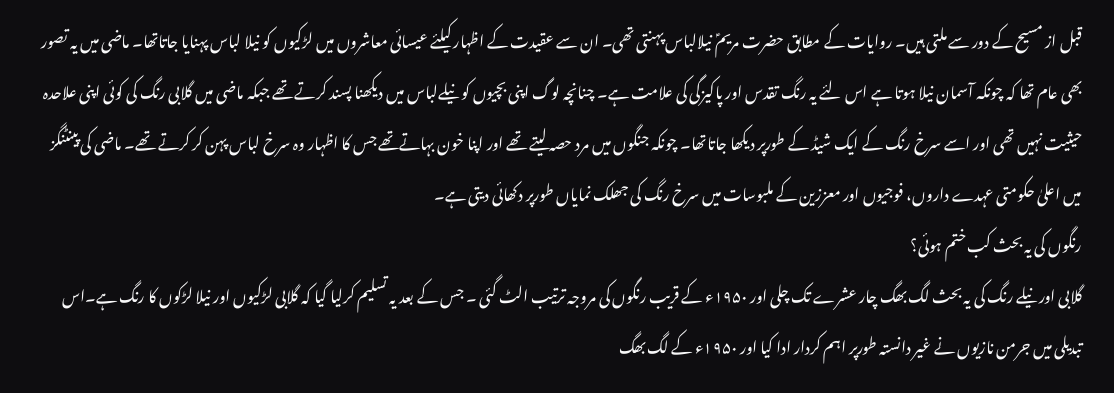قبل از مسیح کے دور سے ملتی ہیں۔ روایات کے مطابق حضرت مریمؑ نیلالباس پہنتی تھی۔ ان سے عقیدت کے اظہار کیلئے عیسائی معاشروں میں لڑکیوں کو نیلا لباس پہنایا جاتاتھا۔ ماضی میں یہ تصور بھی عام تھا کہ چونکہ آسمان نیلا ہوتا ہے اس لئے یہ رنگ تقدس اور پاکیزگی کی علامت ہے۔ چنانچہ لوگ اپنی بچیوں کو نیلےلباس میں دیکھنا پسند کرتے تھے جبکہ ماضی میں گلابی رنگ کی کوئی اپنی علاحدہ حیثیت نہیں تھی اور اسے سرخ رنگ کے ایک شیڈ کے طورپر دیکھا جاتاتھا۔ چونکہ جنگوں میں مرد حصہ لیتے تھے اور اپنا خون بہاتےتھے جس کا اظہار وہ سرخ لباس پہن کر کرتے تھے۔ ماضی کی پینٹنگز میں اعلیٰ حکومتی عہدے داروں، فوجیوں اور معززین کے ملبوسات میں سرخ رنگ کی جھلک نمایاں طورپر دکھائی دیتی ہے۔
رنگوں کی یہ بحث کب ختم ہوئی؟
گلابی اور نیلے رنگ کی یہ بحث لگ بھگ چار عشرے تک چلی اور ۱۹۵۰ء کے قریب رنگوں کی مروجہ ترتیب الٹ گئی ۔ جس کے بعد یہ تسلیم کرلیا گیا کہ گلابی لڑکیوں اور نیلا لڑکوں کا رنگ ہے۔اس تبدیلی میں جرمن نازیوں نے غیر دانستہ طورپر اہم کردار ادا کیا اور ۱۹۵۰ء کے لگ بھگ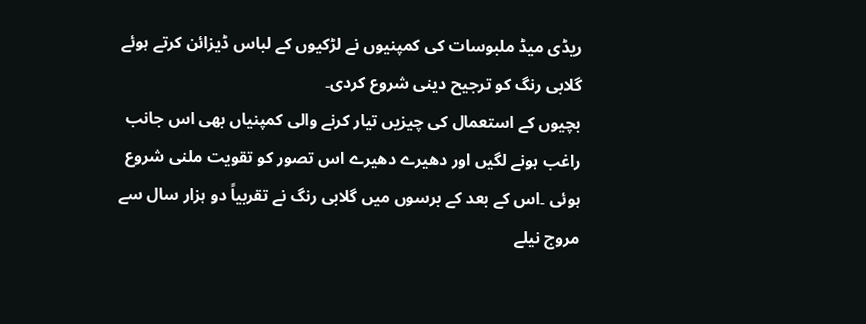ریڈی میڈ ملبوسات کی کمپنیوں نے لڑکیوں کے لباس ڈیزائن کرتے ہوئے گلابی رنگ کو ترجیح دینی شروع کردی۔
بچیوں کے استعمال کی چیزیں تیار کرنے والی کمپنیاں بھی اس جانب راغب ہونے لگیں اور دھیرے دھیرے اس تصور کو تقویت ملنی شروع ہوئی ۔اس کے بعد کے برسوں میں گلابی رنگ نے تقربیاً دو ہزار سال سے مروج نیلے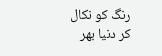رنگ کو نکال کر دنیا بھر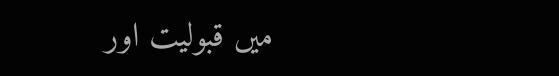میں قبولیت اور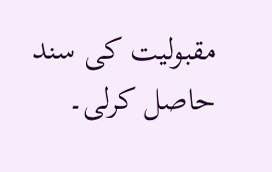مقبولیت کی سند حاصل کرلی۔